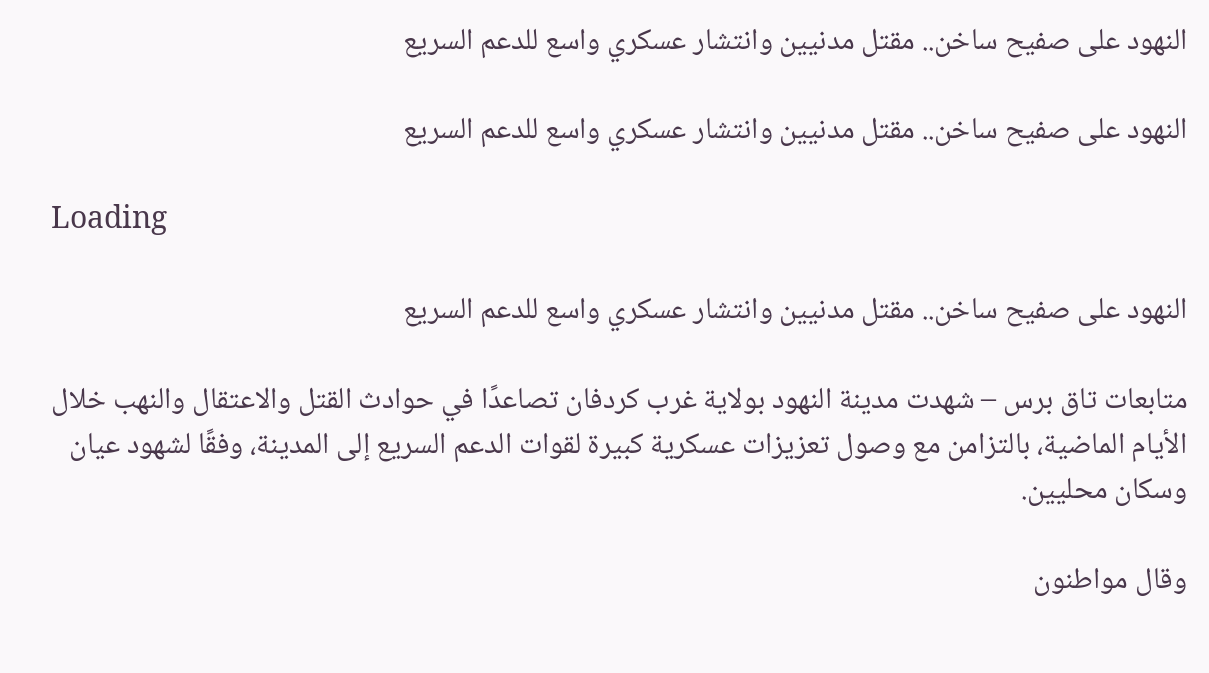النهود على صفيح ساخن.. مقتل مدنيين وانتشار عسكري واسع للدعم السريع

النهود على صفيح ساخن.. مقتل مدنيين وانتشار عسكري واسع للدعم السريع

Loading

النهود على صفيح ساخن.. مقتل مدنيين وانتشار عسكري واسع للدعم السريع

متابعات تاق برس – شهدت مدينة النهود بولاية غرب كردفان تصاعدًا في حوادث القتل والاعتقال والنهب خلال الأيام الماضية، بالتزامن مع وصول تعزيزات عسكرية كبيرة لقوات الدعم السريع إلى المدينة، وفقًا لشهود عيان وسكان محليين.

وقال مواطنون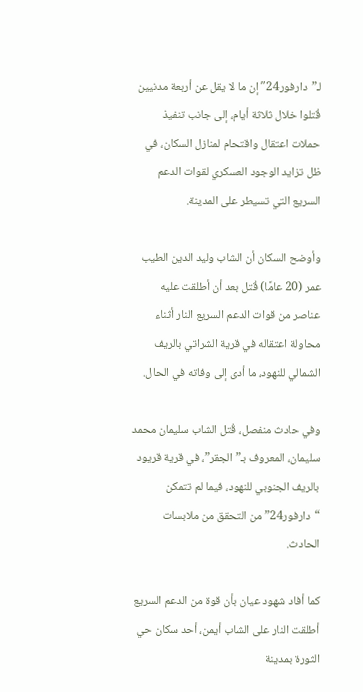لـ”دارفور24″ إن ما لا يقل عن أربعة مدنيين قُتلوا خلال ثلاثة أيام، إلى جانب تنفيذ حملات اعتقال واقتحام لمنازل السكان، في ظل تزايد الوجود العسكري لقوات الدعم السريع التي تسيطر على المدينة.

وأوضح السكان أن الشاب وليد الدين الطيب عمر (20 عامًا) قُتل بعد أن أطلقت عليه عناصر من قوات الدعم السريع النار أثناء محاولة اعتقاله في قرية الشراتي بالريف الشمالي للنهود، ما أدى إلى وفاته في الحال.

وفي حادث منفصل، قُتل الشاب سليمان محمد سليمان، المعروف بـ”الجقر”، في قرية قريود بالريف الجنوبي للنهود، فيما لم تتمكن “دارفور24” من التحقق من ملابسات الحادث.

كما أفاد شهود عيان بأن قوة من الدعم السريع أطلقت النار على الشاب أيمن، أحد سكان حي الثورة بمدينة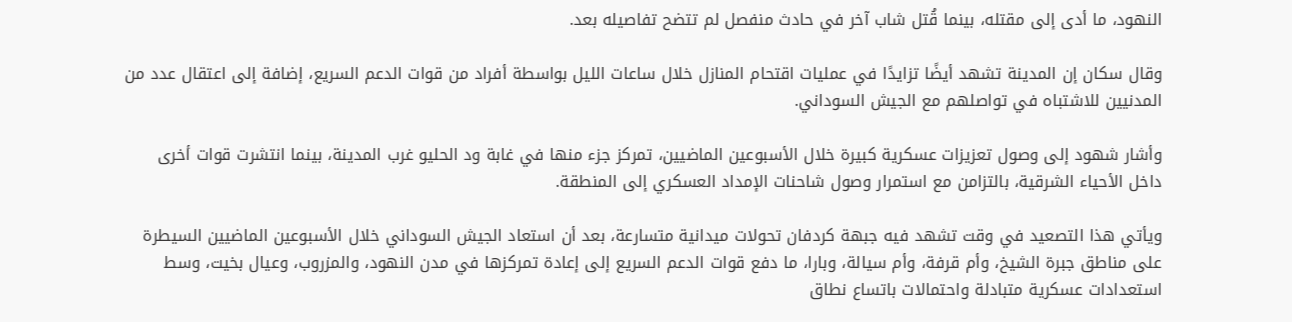النهود، ما أدى إلى مقتله، بينما قُتل شاب آخر في حادث منفصل لم تتضح تفاصيله بعد.

وقال سكان إن المدينة تشهد أيضًا تزايدًا في عمليات اقتحام المنازل خلال ساعات الليل بواسطة أفراد من قوات الدعم السريع، إضافة إلى اعتقال عدد من المدنيين للاشتباه في تواصلهم مع الجيش السوداني.

وأشار شهود إلى وصول تعزيزات عسكرية كبيرة خلال الأسبوعين الماضيين، تمركز جزء منها في غابة ود الحليو غرب المدينة، بينما انتشرت قوات أخرى داخل الأحياء الشرقية، بالتزامن مع استمرار وصول شاحنات الإمداد العسكري إلى المنطقة.

ويأتي هذا التصعيد في وقت تشهد فيه جبهة كردفان تحولات ميدانية متسارعة، بعد أن استعاد الجيش السوداني خلال الأسبوعين الماضيين السيطرة على مناطق جبرة الشيخ، وأم قرفة، وأم سيالة، وبارا، ما دفع قوات الدعم السريع إلى إعادة تمركزها في مدن النهود، والمزروب، وعيال بخيت، وسط استعدادات عسكرية متبادلة واحتمالات باتساع نطاق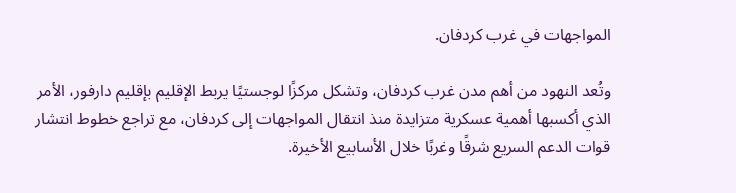المواجهات في غرب كردفان.

وتُعد النهود من أهم مدن غرب كردفان، وتشكل مركزًا لوجستيًا يربط الإقليم بإقليم دارفور، الأمر الذي أكسبها أهمية عسكرية متزايدة منذ انتقال المواجهات إلى كردفان، مع تراجع خطوط انتشار قوات الدعم السريع شرقًا وغربًا خلال الأسابيع الأخيرة.